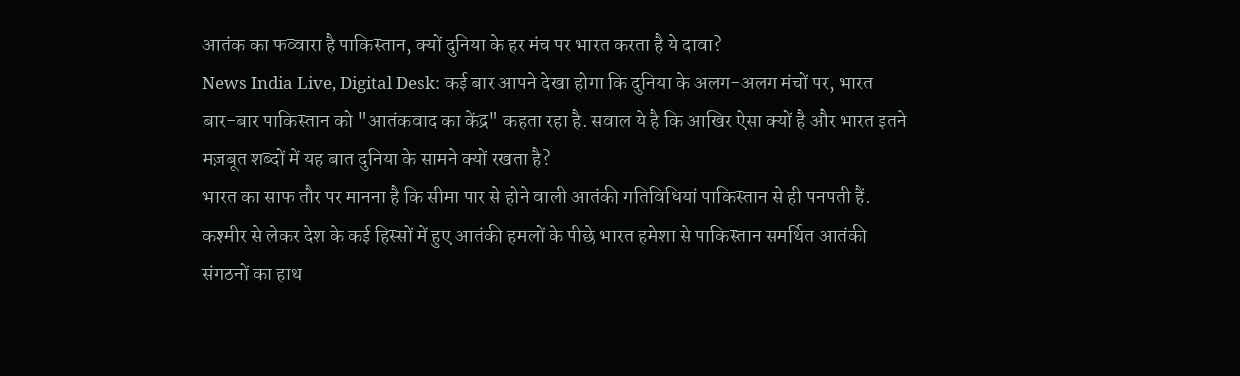आतंक का फव्वारा है पाकिस्तान, क्यों दुनिया के हर मंच पर भारत करता है ये दावा?
News India Live, Digital Desk: कई बार आपने देखा होगा कि दुनिया के अलग-अलग मंचों पर, भारत बार-बार पाकिस्तान को "आतंकवाद का केंद्र" कहता रहा है. सवाल ये है कि आखिर ऐसा क्यों है और भारत इतने मज़बूत शब्दों में यह बात दुनिया के सामने क्यों रखता है?
भारत का साफ तौर पर मानना है कि सीमा पार से होने वाली आतंकी गतिविधियां पाकिस्तान से ही पनपती हैं. कश्मीर से लेकर देश के कई हिस्सों में हुए आतंकी हमलों के पीछे भारत हमेशा से पाकिस्तान समर्थित आतंकी संगठनों का हाथ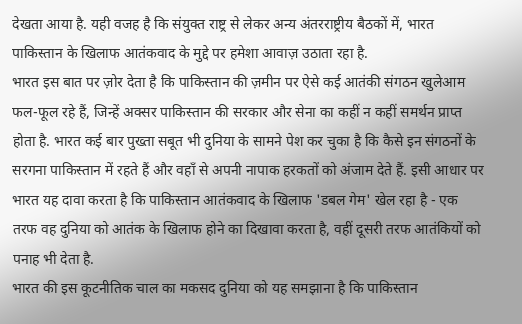देखता आया है. यही वजह है कि संयुक्त राष्ट्र से लेकर अन्य अंतरराष्ट्रीय बैठकों में, भारत पाकिस्तान के खिलाफ आतंकवाद के मुद्दे पर हमेशा आवाज़ उठाता रहा है.
भारत इस बात पर ज़ोर देता है कि पाकिस्तान की ज़मीन पर ऐसे कई आतंकी संगठन खुलेआम फल-फूल रहे हैं, जिन्हें अक्सर पाकिस्तान की सरकार और सेना का कहीं न कहीं समर्थन प्राप्त होता है. भारत कई बार पुख्ता सबूत भी दुनिया के सामने पेश कर चुका है कि कैसे इन संगठनों के सरगना पाकिस्तान में रहते हैं और वहाँ से अपनी नापाक हरकतों को अंजाम देते हैं. इसी आधार पर भारत यह दावा करता है कि पाकिस्तान आतंकवाद के खिलाफ 'डबल गेम' खेल रहा है - एक तरफ वह दुनिया को आतंक के खिलाफ होने का दिखावा करता है, वहीं दूसरी तरफ आतंकियों को पनाह भी देता है.
भारत की इस कूटनीतिक चाल का मकसद दुनिया को यह समझाना है कि पाकिस्तान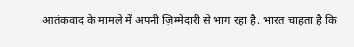आतंकवाद के मामले में अपनी ज़िम्मेदारी से भाग रहा है. भारत चाहता है कि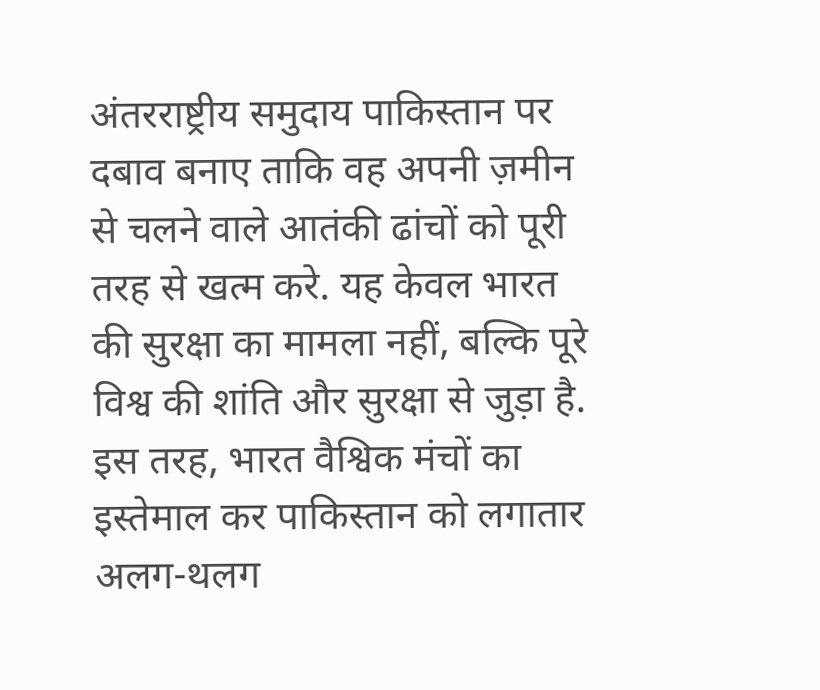अंतरराष्ट्रीय समुदाय पाकिस्तान पर दबाव बनाए ताकि वह अपनी ज़मीन से चलने वाले आतंकी ढांचों को पूरी तरह से खत्म करे. यह केवल भारत की सुरक्षा का मामला नहीं, बल्कि पूरे विश्व की शांति और सुरक्षा से जुड़ा है. इस तरह, भारत वैश्विक मंचों का इस्तेमाल कर पाकिस्तान को लगातार अलग-थलग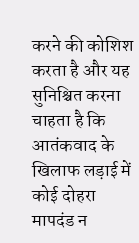करने की कोशिश करता है और यह सुनिश्चित करना चाहता है कि आतंकवाद के खिलाफ लड़ाई में कोई दोहरा मापदंड न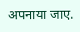अपनाया जाए.